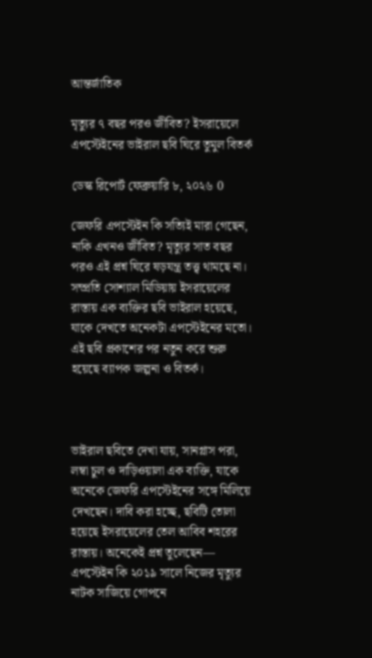আন্তর্জাতিক

মৃত্যুর ৭ বছর পরও জীবিত? ইসরায়েলে এপস্টেইনের ভাইরাল ছবি ঘিরে তুমুল বিতর্ক

ডেস্ক রিপোর্ট ফেব্রুয়ারি ৮, ২০২৬ 0

জেফরি এপস্টেইন কি সত্যিই মারা গেছেন, নাকি এখনও জীবিত? মৃত্যুর সাত বছর পরও এই প্রশ্ন ঘিরে ষড়যন্ত্র তত্ত্ব থামছে না। সম্প্রতি সোশ্যাল মিডিয়ায় ইসরায়েলের রাস্তায় এক ব্যক্তির ছবি ভাইরাল হয়েছে, যাকে দেখতে অনেকটা এপস্টেইনের মতো। এই ছবি প্রকাশের পর নতুন করে শুরু হয়েছে ব্যাপক জল্পনা ও বিতর্ক।



ভাইরাল ছবিতে দেখা যায়, সানগ্লাস পরা, লম্বা চুল ও দাড়িওয়ালা এক ব্যক্তি, যাকে অনেকে জেফরি এপস্টেইনের সঙ্গে মিলিয়ে দেখছেন। দাবি করা হচ্ছে, ছবিটি তোলা হয়েছে ইসরায়েলের তেল আবিব শহরের রাস্তায়। অনেকেই প্রশ্ন তুলেছেন— এপস্টেইন কি ২০১৯ সালে নিজের মৃত্যুর নাটক সাজিয়ে গোপনে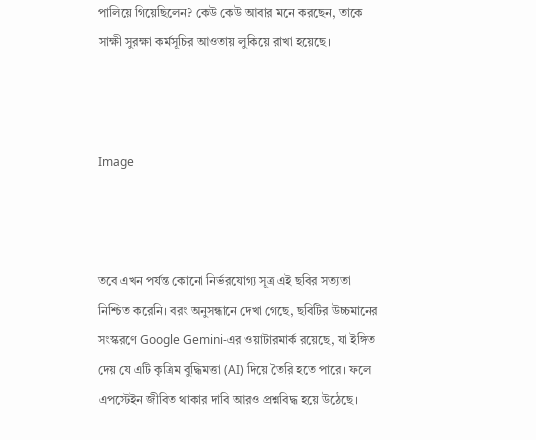পালিয়ে গিয়েছিলেন? কেউ কেউ আবার মনে করছেন, তাকে সাক্ষী সুরক্ষা কর্মসূচির আওতায় লুকিয়ে রাখা হয়েছে।



Image



তবে এখন পর্যন্ত কোনো নির্ভরযোগ্য সূত্র এই ছবির সত্যতা নিশ্চিত করেনি। বরং অনুসন্ধানে দেখা গেছে, ছবিটির উচ্চমানের সংস্করণে Google Gemini-এর ওয়াটারমার্ক রয়েছে, যা ইঙ্গিত দেয় যে এটি কৃত্রিম বুদ্ধিমত্তা (AI) দিয়ে তৈরি হতে পারে। ফলে এপস্টেইন জীবিত থাকার দাবি আরও প্রশ্নবিদ্ধ হয়ে উঠেছে।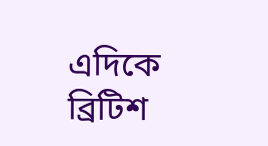এদিকে ব্রিটিশ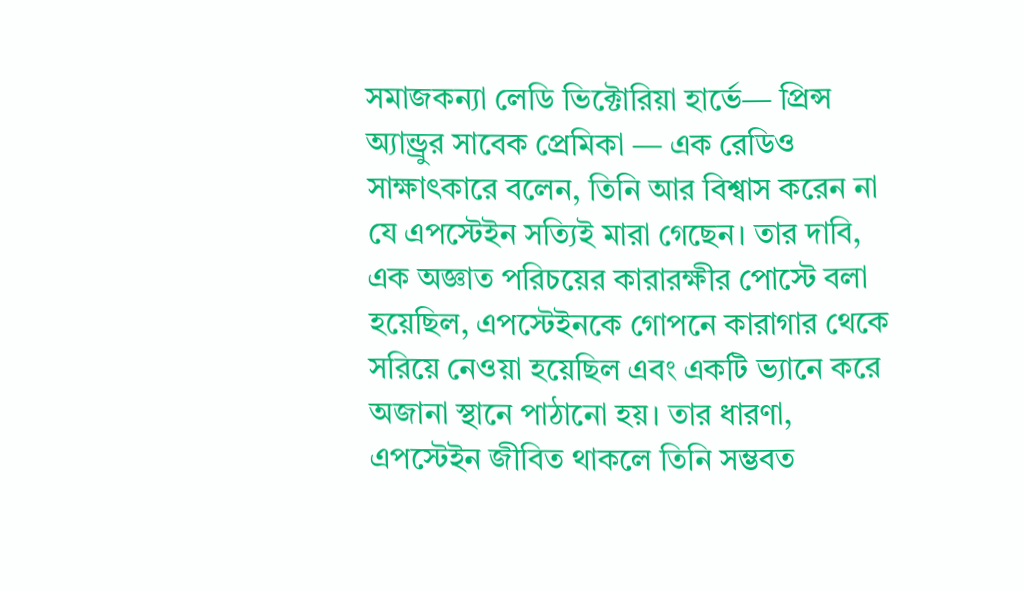সমাজকন্যা লেডি ভিক্টোরিয়া হার্ভে— প্রিন্স অ্যান্ড্রুর সাবেক প্রেমিকা — এক রেডিও সাক্ষাৎকারে বলেন, তিনি আর বিশ্বাস করেন না যে এপস্টেইন সত্যিই মারা গেছেন। তার দাবি, এক অজ্ঞাত পরিচয়ের কারারক্ষীর পোস্টে বলা হয়েছিল, এপস্টেইনকে গোপনে কারাগার থেকে সরিয়ে নেওয়া হয়েছিল এবং একটি ভ্যানে করে অজানা স্থানে পাঠানো হয়। তার ধারণা, এপস্টেইন জীবিত থাকলে তিনি সম্ভবত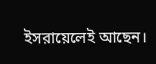ইসরায়েলেই আছেন।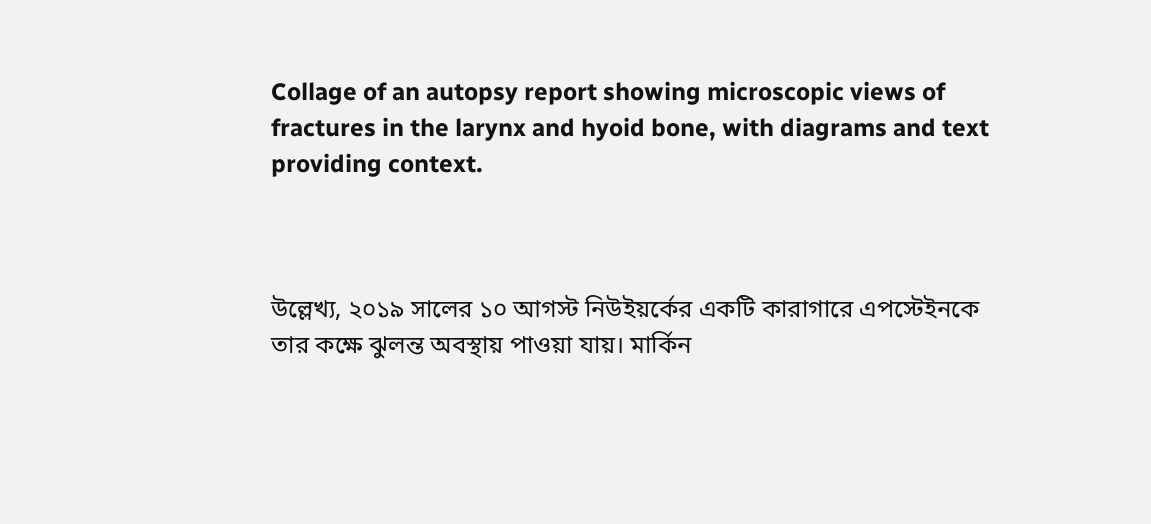Collage of an autopsy report showing microscopic views of fractures in the larynx and hyoid bone, with diagrams and text providing context.



উল্লেখ্য, ২০১৯ সালের ১০ আগস্ট নিউইয়র্কের একটি কারাগারে এপস্টেইনকে তার কক্ষে ঝুলন্ত অবস্থায় পাওয়া যায়। মার্কিন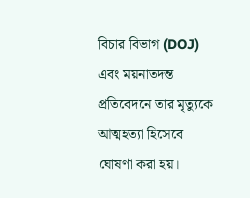বিচার বিভাগ (DOJ) এবং ময়নাতদন্ত প্রতিবেদনে তার মৃত্যুকে আত্মহত্যা হিসেবে ঘোষণা করা হয়।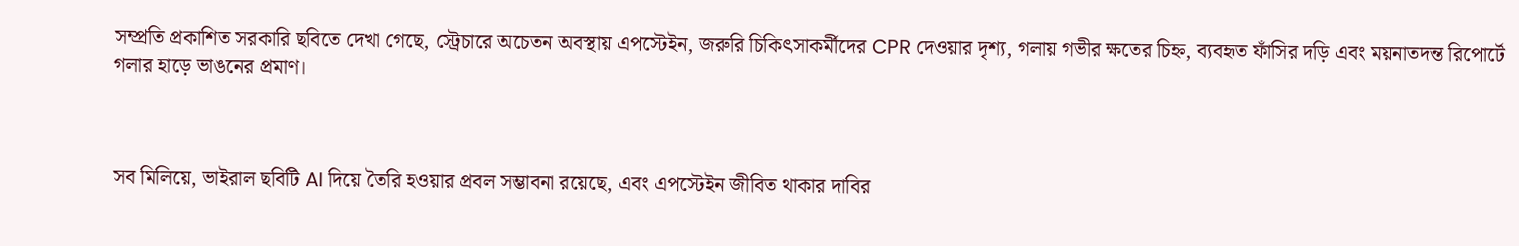সম্প্রতি প্রকাশিত সরকারি ছবিতে দেখা গেছে, স্ট্রেচারে অচেতন অবস্থায় এপস্টেইন, জরুরি চিকিৎসাকর্মীদের CPR দেওয়ার দৃশ্য, গলায় গভীর ক্ষতের চিহ্ন, ব্যবহৃত ফাঁসির দড়ি এবং ময়নাতদন্ত রিপোর্টে গলার হাড়ে ভাঙনের প্রমাণ।



সব মিলিয়ে, ভাইরাল ছবিটি AI দিয়ে তৈরি হওয়ার প্রবল সম্ভাবনা রয়েছে, এবং এপস্টেইন জীবিত থাকার দাবির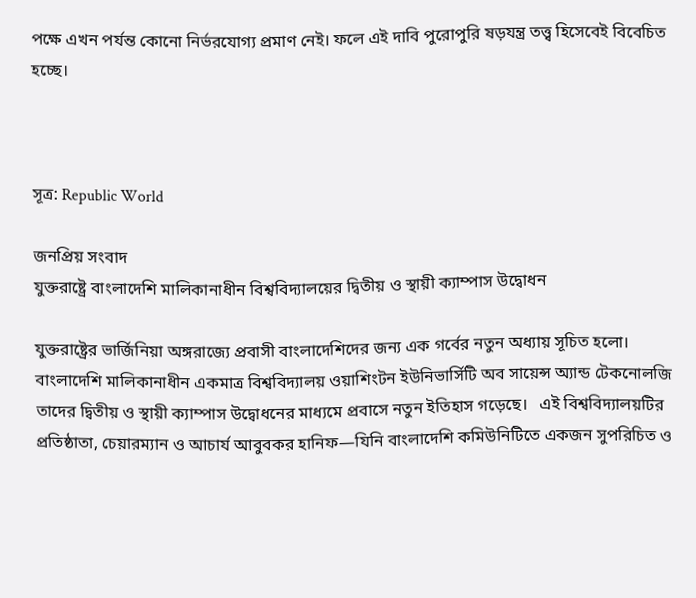পক্ষে এখন পর্যন্ত কোনো নির্ভরযোগ্য প্রমাণ নেই। ফলে এই দাবি পুরোপুরি ষড়যন্ত্র তত্ত্ব হিসেবেই বিবেচিত হচ্ছে।



সূত্র: Republic World

জনপ্রিয় সংবাদ
যুক্তরাষ্ট্রে বাংলাদেশি মালিকানাধীন বিশ্ববিদ্যালয়ের দ্বিতীয় ও স্থায়ী ক্যাম্পাস উদ্বোধন

যুক্তরাষ্ট্রের ভার্জিনিয়া অঙ্গরাজ্যে প্রবাসী বাংলাদেশিদের জন্য এক গর্বের নতুন অধ্যায় সূচিত হলো। বাংলাদেশি মালিকানাধীন একমাত্র বিশ্ববিদ্যালয় ওয়াশিংটন ইউনিভার্সিটি অব সায়েন্স অ্যান্ড টেকনোলজি তাদের দ্বিতীয় ও স্থায়ী ক্যাম্পাস উদ্বোধনের মাধ্যমে প্রবাসে নতুন ইতিহাস গড়েছে।   এই বিশ্ববিদ্যালয়টির প্রতিষ্ঠাতা, চেয়ারম্যান ও আচার্য আবুবকর হানিফ—যিনি বাংলাদেশি কমিউনিটিতে একজন সুপরিচিত ও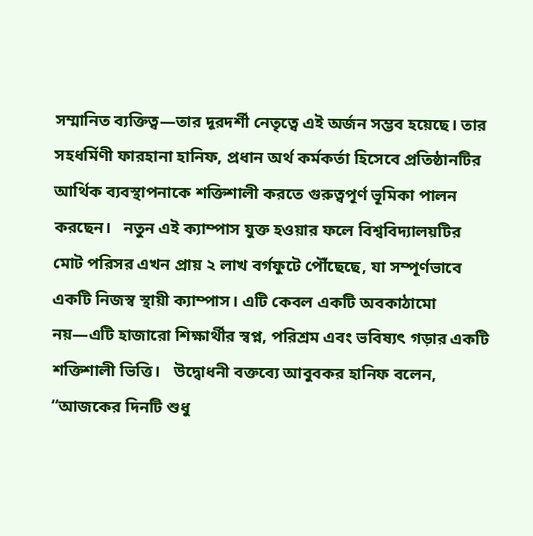সম্মানিত ব্যক্তিত্ব—তার দূরদর্শী নেতৃত্বে এই অর্জন সম্ভব হয়েছে। তার সহধর্মিণী ফারহানা হানিফ, প্রধান অর্থ কর্মকর্তা হিসেবে প্রতিষ্ঠানটির আর্থিক ব্যবস্থাপনাকে শক্তিশালী করতে গুরুত্বপূর্ণ ভূমিকা পালন করছেন।   নতুন এই ক্যাম্পাস যুক্ত হওয়ার ফলে বিশ্ববিদ্যালয়টির মোট পরিসর এখন প্রায় ২ লাখ বর্গফুটে পৌঁছেছে, যা সম্পূর্ণভাবে একটি নিজস্ব স্থায়ী ক্যাম্পাস। এটি কেবল একটি অবকাঠামো নয়—এটি হাজারো শিক্ষার্থীর স্বপ্ন, পরিশ্রম এবং ভবিষ্যৎ গড়ার একটি শক্তিশালী ভিত্তি।   উদ্বোধনী বক্তব্যে আবুবকর হানিফ বলেন, “আজকের দিনটি শুধু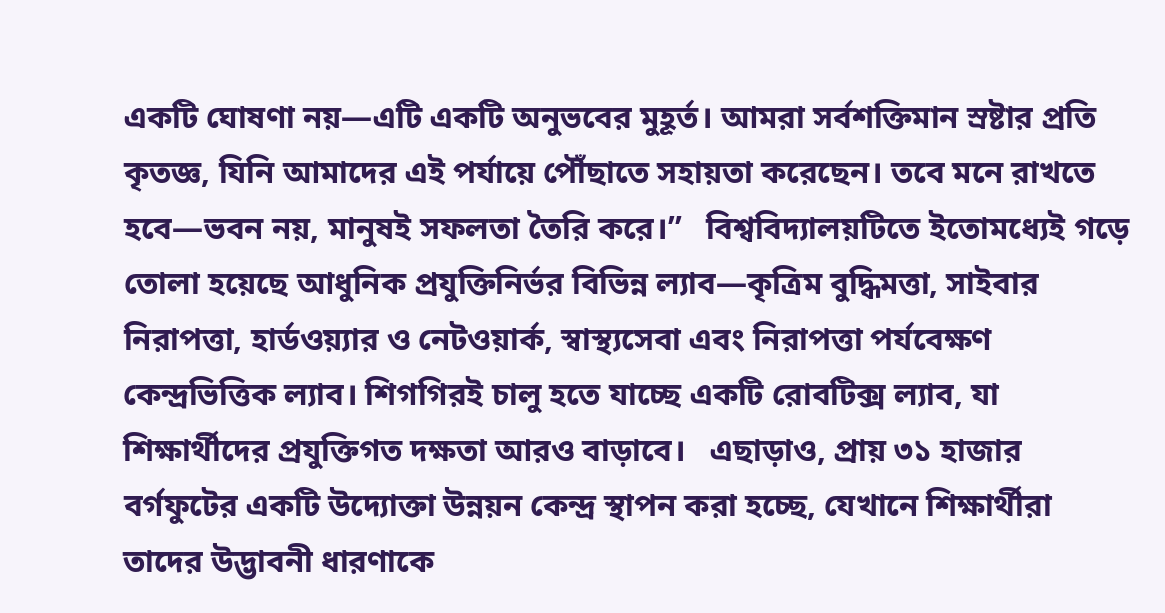একটি ঘোষণা নয়—এটি একটি অনুভবের মুহূর্ত। আমরা সর্বশক্তিমান স্রষ্টার প্রতি কৃতজ্ঞ, যিনি আমাদের এই পর্যায়ে পৌঁছাতে সহায়তা করেছেন। তবে মনে রাখতে হবে—ভবন নয়, মানুষই সফলতা তৈরি করে।”   বিশ্ববিদ্যালয়টিতে ইতোমধ্যেই গড়ে তোলা হয়েছে আধুনিক প্রযুক্তিনির্ভর বিভিন্ন ল্যাব—কৃত্রিম বুদ্ধিমত্তা, সাইবার নিরাপত্তা, হার্ডওয়্যার ও নেটওয়ার্ক, স্বাস্থ্যসেবা এবং নিরাপত্তা পর্যবেক্ষণ কেন্দ্রভিত্তিক ল্যাব। শিগগিরই চালু হতে যাচ্ছে একটি রোবটিক্স ল্যাব, যা শিক্ষার্থীদের প্রযুক্তিগত দক্ষতা আরও বাড়াবে।   এছাড়াও, প্রায় ৩১ হাজার বর্গফুটের একটি উদ্যোক্তা উন্নয়ন কেন্দ্র স্থাপন করা হচ্ছে, যেখানে শিক্ষার্থীরা তাদের উদ্ভাবনী ধারণাকে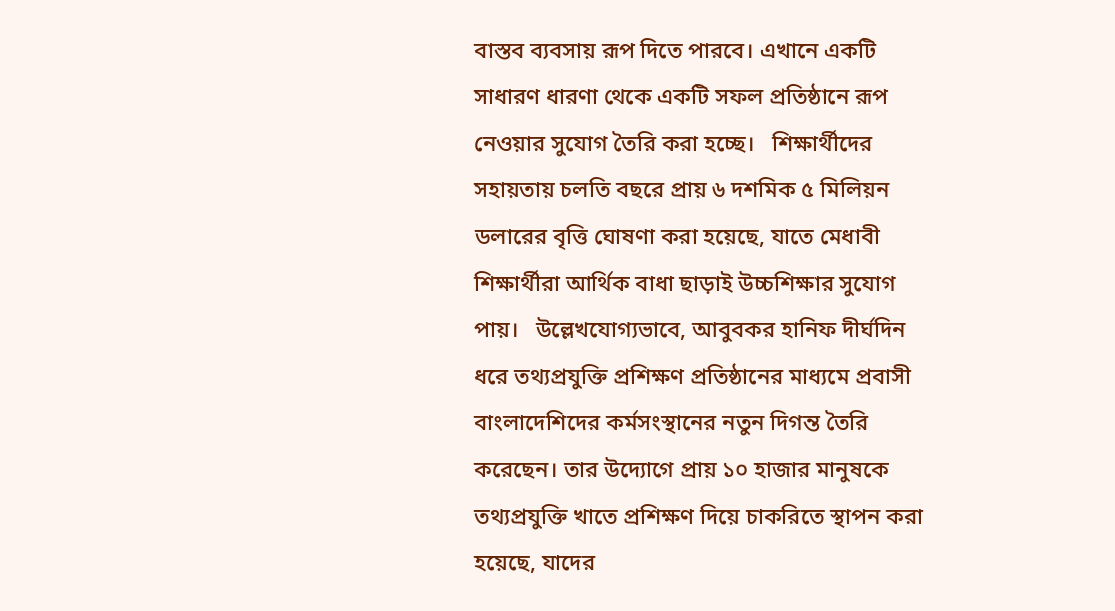বাস্তব ব্যবসায় রূপ দিতে পারবে। এখানে একটি সাধারণ ধারণা থেকে একটি সফল প্রতিষ্ঠানে রূপ নেওয়ার সুযোগ তৈরি করা হচ্ছে।   শিক্ষার্থীদের সহায়তায় চলতি বছরে প্রায় ৬ দশমিক ৫ মিলিয়ন ডলারের বৃত্তি ঘোষণা করা হয়েছে, যাতে মেধাবী শিক্ষার্থীরা আর্থিক বাধা ছাড়াই উচ্চশিক্ষার সুযোগ পায়।   উল্লেখযোগ্যভাবে, আবুবকর হানিফ দীর্ঘদিন ধরে তথ্যপ্রযুক্তি প্রশিক্ষণ প্রতিষ্ঠানের মাধ্যমে প্রবাসী বাংলাদেশিদের কর্মসংস্থানের নতুন দিগন্ত তৈরি করেছেন। তার উদ্যোগে প্রায় ১০ হাজার মানুষকে তথ্যপ্রযুক্তি খাতে প্রশিক্ষণ দিয়ে চাকরিতে স্থাপন করা হয়েছে, যাদের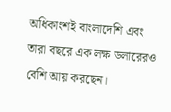অধিকাংশই বাংলাদেশি এবং তারা বছরে এক লক্ষ ডলারেরও বেশি আয় করছেন।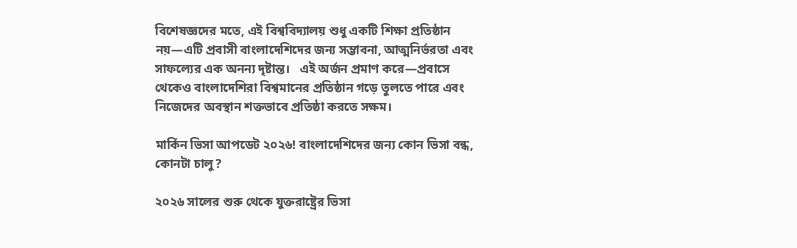বিশেষজ্ঞদের মতে, এই বিশ্ববিদ্যালয় শুধু একটি শিক্ষা প্রতিষ্ঠান নয়—এটি প্রবাসী বাংলাদেশিদের জন্য সম্ভাবনা, আত্মনির্ভরতা এবং সাফল্যের এক অনন্য দৃষ্টান্ত।   এই অর্জন প্রমাণ করে—প্রবাসে থেকেও বাংলাদেশিরা বিশ্বমানের প্রতিষ্ঠান গড়ে তুলতে পারে এবং নিজেদের অবস্থান শক্তভাবে প্রতিষ্ঠা করতে সক্ষম।

মার্কিন ভিসা আপডেট ২০২৬! বাংলাদেশিদের জন্য কোন ভিসা বন্ধ, কোনটা চালু?

২০২৬ সালের শুরু থেকে যুক্তরাষ্ট্রের ভিসা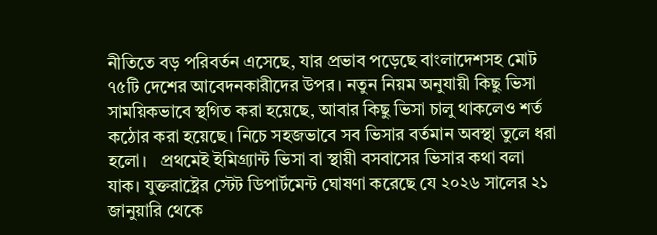নীতিতে বড় পরিবর্তন এসেছে, যার প্রভাব পড়েছে বাংলাদেশসহ মোট ৭৫টি দেশের আবেদনকারীদের উপর। নতুন নিয়ম অনুযায়ী কিছু ভিসা সাময়িকভাবে স্থগিত করা হয়েছে, আবার কিছু ভিসা চালু থাকলেও শর্ত কঠোর করা হয়েছে। নিচে সহজভাবে সব ভিসার বর্তমান অবস্থা তুলে ধরা হলো।   প্রথমেই ইমিগ্র্যান্ট ভিসা বা স্থায়ী বসবাসের ভিসার কথা বলা যাক। যুক্তরাষ্ট্রের স্টেট ডিপার্টমেন্ট ঘোষণা করেছে যে ২০২৬ সালের ২১ জানুয়ারি থেকে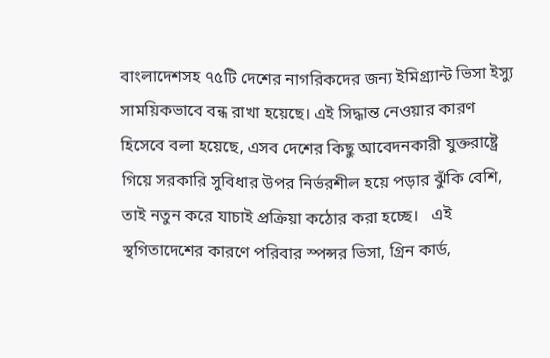বাংলাদেশসহ ৭৫টি দেশের নাগরিকদের জন্য ইমিগ্র্যান্ট ভিসা ইস্যু সাময়িকভাবে বন্ধ রাখা হয়েছে। এই সিদ্ধান্ত নেওয়ার কারণ হিসেবে বলা হয়েছে, এসব দেশের কিছু আবেদনকারী যুক্তরাষ্ট্রে গিয়ে সরকারি সুবিধার উপর নির্ভরশীল হয়ে পড়ার ঝুঁকি বেশি, তাই নতুন করে যাচাই প্রক্রিয়া কঠোর করা হচ্ছে।   এই স্থগিতাদেশের কারণে পরিবার স্পন্সর ভিসা, গ্রিন কার্ড,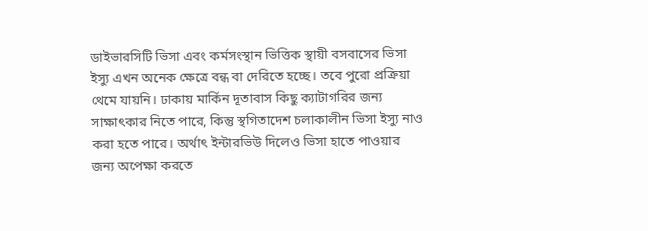ডাইভারসিটি ভিসা এবং কর্মসংস্থান ভিত্তিক স্থায়ী বসবাসের ভিসা ইস্যু এখন অনেক ক্ষেত্রে বন্ধ বা দেরিতে হচ্ছে। তবে পুরো প্রক্রিয়া থেমে যায়নি। ঢাকায় মার্কিন দূতাবাস কিছু ক্যাটাগরির জন্য সাক্ষাৎকার নিতে পারে, কিন্তু স্থগিতাদেশ চলাকালীন ভিসা ইস্যু নাও করা হতে পারে। অর্থাৎ ইন্টারভিউ দিলেও ভিসা হাতে পাওয়ার জন্য অপেক্ষা করতে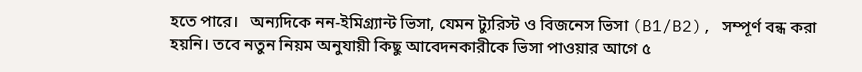হতে পারে।   অন্যদিকে নন-ইমিগ্র্যান্ট ভিসা, যেমন ট্যুরিস্ট ও বিজনেস ভিসা (B1/B2), সম্পূর্ণ বন্ধ করা হয়নি। তবে নতুন নিয়ম অনুযায়ী কিছু আবেদনকারীকে ভিসা পাওয়ার আগে ৫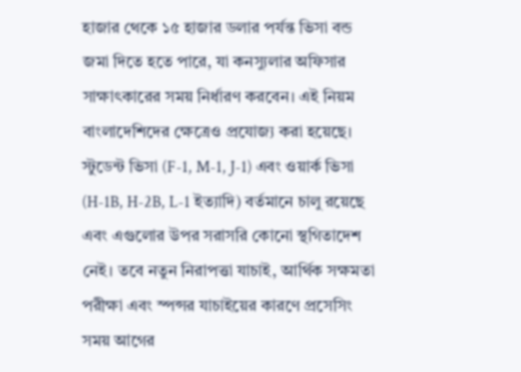হাজার থেকে ১৫ হাজার ডলার পর্যন্ত ভিসা বন্ড জমা দিতে হতে পারে, যা কনস্যুলার অফিসার সাক্ষাৎকারের সময় নির্ধারণ করবেন। এই নিয়ম বাংলাদেশিদের ক্ষেত্রেও প্রযোজ্য করা হয়েছে।   স্টুডেন্ট ভিসা (F-1, M-1, J-1) এবং ওয়ার্ক ভিসা (H-1B, H-2B, L-1 ইত্যাদি) বর্তমানে চালু রয়েছে এবং এগুলোর উপর সরাসরি কোনো স্থগিতাদেশ নেই। তবে নতুন নিরাপত্তা যাচাই, আর্থিক সক্ষমতা পরীক্ষা এবং স্পন্সর যাচাইয়ের কারণে প্রসেসিং সময় আগের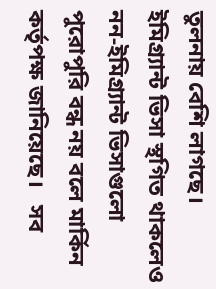তুলনায় বেশি লাগছে। ইমিগ্র্যান্ট ভিসা স্থগিত থাকলেও নন-ইমিগ্র্যান্ট ভিসাগুলো পুরোপুরি বন্ধ নয় বলে মার্কিন কর্তৃপক্ষ জানিয়েছে।   সব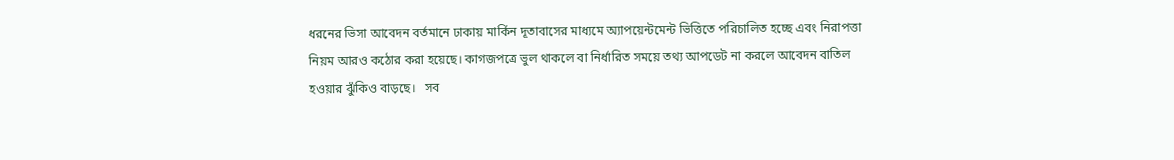ধরনের ভিসা আবেদন বর্তমানে ঢাকায় মার্কিন দূতাবাসের মাধ্যমে অ্যাপয়েন্টমেন্ট ভিত্তিতে পরিচালিত হচ্ছে এবং নিরাপত্তা নিয়ম আরও কঠোর করা হয়েছে। কাগজপত্রে ভুল থাকলে বা নির্ধারিত সময়ে তথ্য আপডেট না করলে আবেদন বাতিল হওয়ার ঝুঁকিও বাড়ছে।   সব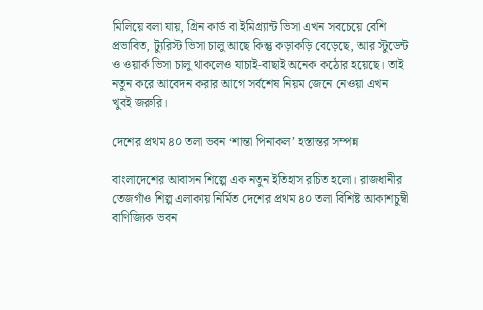মিলিয়ে বলা যায়, গ্রিন কার্ড বা ইমিগ্র্যান্ট ভিসা এখন সবচেয়ে বেশি প্রভাবিত, ট্যুরিস্ট ভিসা চালু আছে কিন্তু কড়াকড়ি বেড়েছে, আর স্টুডেন্ট ও ওয়ার্ক ভিসা চালু থাকলেও যাচাই-বাছাই অনেক কঠোর হয়েছে। তাই নতুন করে আবেদন করার আগে সর্বশেষ নিয়ম জেনে নেওয়া এখন খুবই জরুরি।

দেশের প্রথম ৪০ তলা ভবন ‘শান্তা পিনাকল’ হস্তান্তর সম্পন্ন

বাংলাদেশের আবাসন শিল্পে এক নতুন ইতিহাস রচিত হলো। রাজধানীর তেজগাঁও শিল্প এলাকায় নির্মিত দেশের প্রথম ৪০ তলা বিশিষ্ট আকাশচুম্বী বাণিজ্যিক ভবন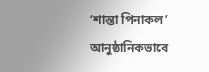‘শান্তা পিনাকল’ আনুষ্ঠানিকভাবে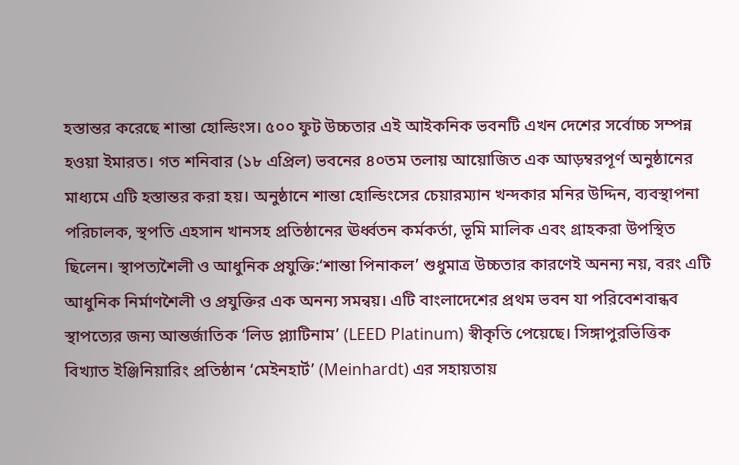হস্তান্তর করেছে শান্তা হোল্ডিংস। ৫০০ ফুট উচ্চতার এই আইকনিক ভবনটি এখন দেশের সর্বোচ্চ সম্পন্ন হওয়া ইমারত। গত শনিবার (১৮ এপ্রিল) ভবনের ৪০তম তলায় আয়োজিত এক আড়ম্বরপূর্ণ অনুষ্ঠানের মাধ্যমে এটি হস্তান্তর করা হয়। অনুষ্ঠানে শান্তা হোল্ডিংসের চেয়ারম্যান খন্দকার মনির উদ্দিন, ব্যবস্থাপনা পরিচালক, স্থপতি এহসান খানসহ প্রতিষ্ঠানের ঊর্ধ্বতন কর্মকর্তা, ভূমি মালিক এবং গ্রাহকরা উপস্থিত ছিলেন। স্থাপত্যশৈলী ও আধুনিক প্রযুক্তি:‘শান্তা পিনাকল’ শুধুমাত্র উচ্চতার কারণেই অনন্য নয়, বরং এটি আধুনিক নির্মাণশৈলী ও প্রযুক্তির এক অনন্য সমন্বয়। এটি বাংলাদেশের প্রথম ভবন যা পরিবেশবান্ধব স্থাপত্যের জন্য আন্তর্জাতিক ‘লিড প্ল্যাটিনাম’ (LEED Platinum) স্বীকৃতি পেয়েছে। সিঙ্গাপুরভিত্তিক বিখ্যাত ইঞ্জিনিয়ারিং প্রতিষ্ঠান ‘মেইনহার্ট’ (Meinhardt) এর সহায়তায়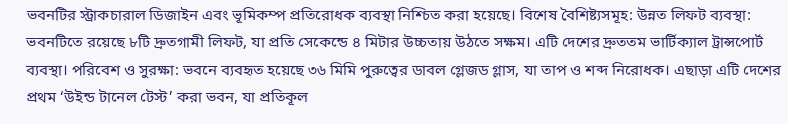ভবনটির স্ট্রাকচারাল ডিজাইন এবং ভূমিকম্প প্রতিরোধক ব্যবস্থা নিশ্চিত করা হয়েছে। বিশেষ বৈশিষ্ট্যসমূহ: উন্নত লিফট ব্যবস্থা: ভবনটিতে রয়েছে ৮টি দ্রুতগামী লিফট, যা প্রতি সেকেন্ডে ৪ মিটার উচ্চতায় উঠতে সক্ষম। এটি দেশের দ্রুততম ভার্টিক্যাল ট্রান্সপোর্ট ব্যবস্থা। পরিবেশ ও সুরক্ষা: ভবনে ব্যবহৃত হয়েছে ৩৬ মিমি পুরুত্বের ডাবল গ্লেজড গ্লাস, যা তাপ ও শব্দ নিরোধক। এছাড়া এটি দেশের প্রথম ‘উইন্ড টানেল টেস্ট’ করা ভবন, যা প্রতিকূল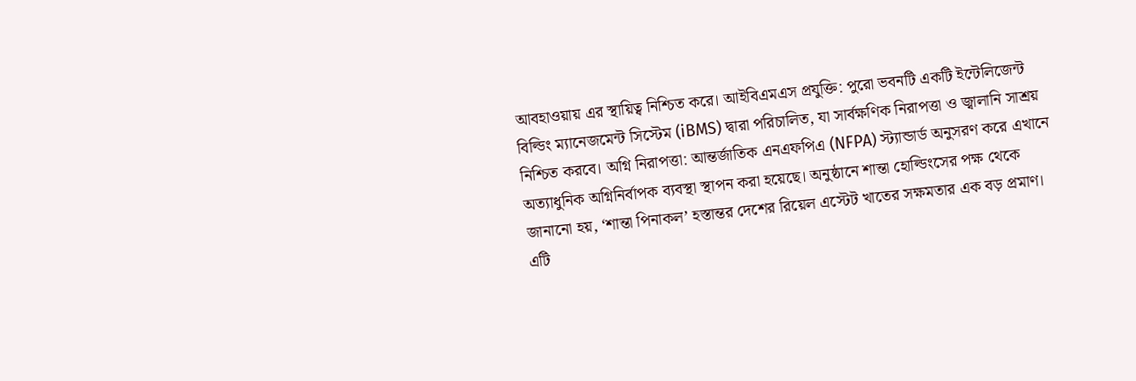আবহাওয়ায় এর স্থায়িত্ব নিশ্চিত করে। আইবিএমএস প্রযুক্তি: পুরো ভবনটি একটি ইন্টেলিজেন্ট বিল্ডিং ম্যানেজমেন্ট সিস্টেম (iBMS) দ্বারা পরিচালিত, যা সার্বক্ষণিক নিরাপত্তা ও জ্বালানি সাশ্রয় নিশ্চিত করবে। অগ্নি নিরাপত্তা: আন্তর্জাতিক এনএফপিএ (NFPA) স্ট্যান্ডার্ড অনুসরণ করে এখানে অত্যাধুনিক অগ্নিনির্বাপক ব্যবস্থা স্থাপন করা হয়েছে। অনুষ্ঠানে শান্তা হোল্ডিংসের পক্ষ থেকে জানানো হয়, ‘শান্তা পিনাকল’ হস্তান্তর দেশের রিয়েল এস্টেট খাতের সক্ষমতার এক বড় প্রমাণ। এটি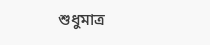শুধুমাত্র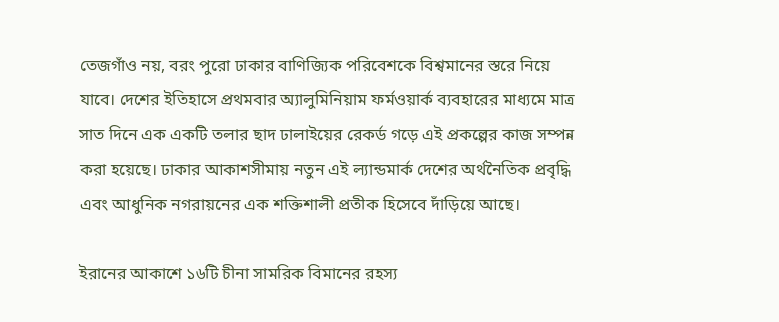তেজগাঁও নয়, বরং পুরো ঢাকার বাণিজ্যিক পরিবেশকে বিশ্বমানের স্তরে নিয়ে যাবে। দেশের ইতিহাসে প্রথমবার অ্যালুমিনিয়াম ফর্মওয়ার্ক ব্যবহারের মাধ্যমে মাত্র সাত দিনে এক একটি তলার ছাদ ঢালাইয়ের রেকর্ড গড়ে এই প্রকল্পের কাজ সম্পন্ন করা হয়েছে। ঢাকার আকাশসীমায় নতুন এই ল্যান্ডমার্ক দেশের অর্থনৈতিক প্রবৃদ্ধি এবং আধুনিক নগরায়নের এক শক্তিশালী প্রতীক হিসেবে দাঁড়িয়ে আছে।

ইরানের আকাশে ১৬টি চীনা সামরিক বিমানের রহস্য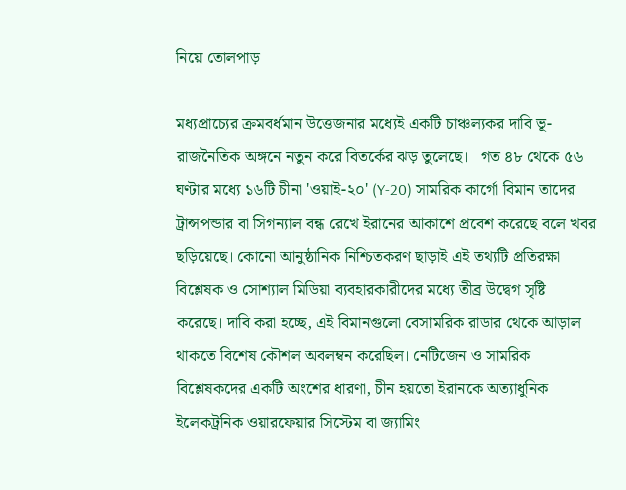নিয়ে তোলপাড়

মধ্যপ্রাচ্যের ক্রমবর্ধমান উত্তেজনার মধ্যেই একটি চাঞ্চল্যকর দাবি ভূ-রাজনৈতিক অঙ্গনে নতুন করে বিতর্কের ঝড় তুলেছে।   গত ৪৮ থেকে ৫৬ ঘণ্টার মধ্যে ১৬টি চীনা 'ওয়াই-২০' (Y-20) সামরিক কার্গো বিমান তাদের ট্রান্সপন্ডার বা সিগন্যাল বন্ধ রেখে ইরানের আকাশে প্রবেশ করেছে বলে খবর ছড়িয়েছে। কোনো আনুষ্ঠানিক নিশ্চিতকরণ ছাড়াই এই তথ্যটি প্রতিরক্ষা বিশ্লেষক ও সোশ্যাল মিডিয়া ব্যবহারকারীদের মধ্যে তীব্র উদ্বেগ সৃষ্টি করেছে। দাবি করা হচ্ছে, এই বিমানগুলো বেসামরিক রাডার থেকে আড়াল থাকতে বিশেষ কৌশল অবলম্বন করেছিল। নেটিজেন ও সামরিক বিশ্লেষকদের একটি অংশের ধারণা, চীন হয়তো ইরানকে অত্যাধুনিক ইলেকট্রনিক ওয়ারফেয়ার সিস্টেম বা জ্যামিং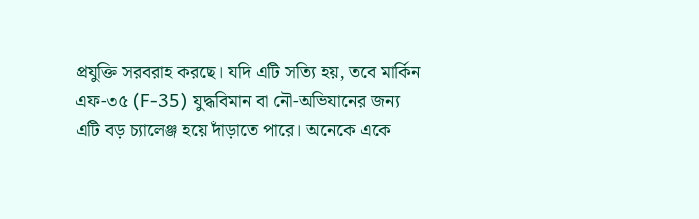প্রযুক্তি সরবরাহ করছে। যদি এটি সত্যি হয়, তবে মার্কিন এফ-৩৫ (F-35) যুদ্ধবিমান বা নৌ-অভিযানের জন্য এটি বড় চ্যালেঞ্জ হয়ে দাঁড়াতে পারে। অনেকে একে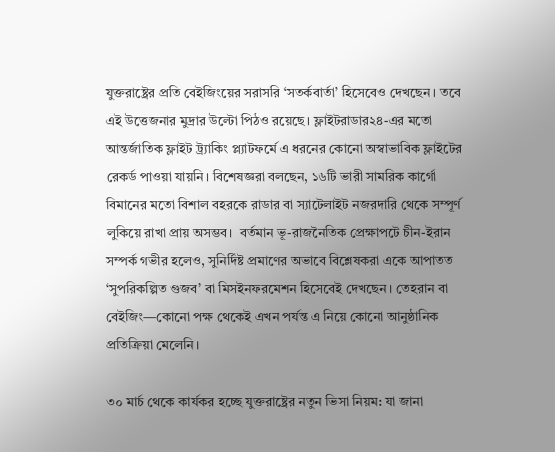যুক্তরাষ্ট্রের প্রতি বেইজিংয়ের সরাসরি ‘সতর্কবার্তা’ হিসেবেও দেখছেন। তবে এই উত্তেজনার মুদ্রার উল্টো পিঠও রয়েছে। ফ্লাইটরাডার২৪-এর মতো আন্তর্জাতিক ফ্লাইট ট্র্যাকিং প্ল্যাটফর্মে এ ধরনের কোনো অস্বাভাবিক ফ্লাইটের রেকর্ড পাওয়া যায়নি। বিশেষজ্ঞরা বলছেন, ১৬টি ভারী সামরিক কার্গো বিমানের মতো বিশাল বহরকে রাডার বা স্যাটেলাইট নজরদারি থেকে সম্পূর্ণ লুকিয়ে রাখা প্রায় অসম্ভব।  বর্তমান ভূ-রাজনৈতিক প্রেক্ষাপটে চীন-ইরান সম্পর্ক গভীর হলেও, সুনির্দিষ্ট প্রমাণের অভাবে বিশ্লেষকরা একে আপাতত ‘সুপরিকল্পিত গুজব’ বা মিসইনফরমেশন হিসেবেই দেখছেন। তেহরান বা বেইজিং—কোনো পক্ষ থেকেই এখন পর্যন্ত এ নিয়ে কোনো আনুষ্ঠানিক প্রতিক্রিয়া মেলেনি।

৩০ মার্চ থেকে কার্যকর হচ্ছে যুক্তরাষ্ট্রের নতুন ভিসা নিয়ম: যা জানা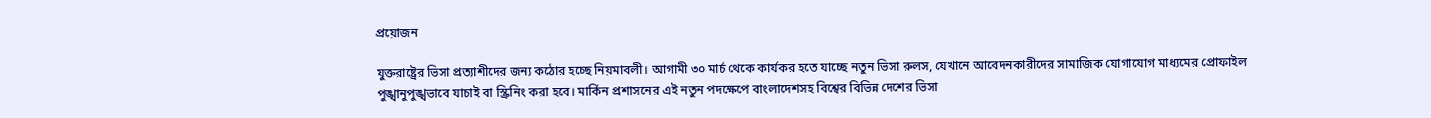প্রয়োজন

যুক্তরাষ্ট্রের ভিসা প্রত্যাশীদের জন্য কঠোর হচ্ছে নিয়মাবলী। আগামী ৩০ মার্চ থেকে কার্যকর হতে যাচ্ছে নতুন ভিসা রুলস, যেখানে আবেদনকারীদের সামাজিক যোগাযোগ মাধ্যমের প্রোফাইল পুঙ্খানুপুঙ্খভাবে যাচাই বা স্ক্রিনিং করা হবে। মার্কিন প্রশাসনের এই নতুন পদক্ষেপে বাংলাদেশসহ বিশ্বের বিভিন্ন দেশের ভিসা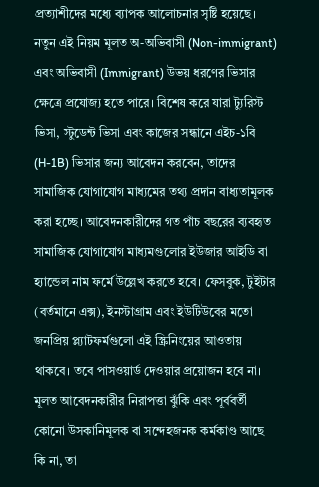প্রত্যাশীদের মধ্যে ব্যাপক আলোচনার সৃষ্টি হয়েছে। নতুন এই নিয়ম মূলত অ-অভিবাসী (Non-immigrant) এবং অভিবাসী (Immigrant) উভয় ধরণের ভিসার ক্ষেত্রে প্রযোজ্য হতে পারে। বিশেষ করে যারা ট্যুরিস্ট ভিসা, স্টুডেন্ট ভিসা এবং কাজের সন্ধানে এইচ-১বি (H-1B) ভিসার জন্য আবেদন করবেন, তাদের সামাজিক যোগাযোগ মাধ্যমের তথ্য প্রদান বাধ্যতামূলক করা হচ্ছে। আবেদনকারীদের গত পাঁচ বছরের ব্যবহৃত সামাজিক যোগাযোগ মাধ্যমগুলোর ইউজার আইডি বা হ্যান্ডেল নাম ফর্মে উল্লেখ করতে হবে। ফেসবুক, টুইটার (বর্তমানে এক্স), ইনস্টাগ্রাম এবং ইউটিউবের মতো জনপ্রিয় প্ল্যাটফর্মগুলো এই স্ক্রিনিংয়ের আওতায় থাকবে। তবে পাসওয়ার্ড দেওয়ার প্রয়োজন হবে না। মূলত আবেদনকারীর নিরাপত্তা ঝুঁকি এবং পূর্ববর্তী কোনো উসকানিমূলক বা সন্দেহজনক কর্মকাণ্ড আছে কি না, তা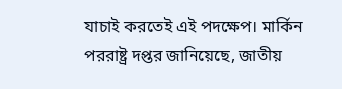যাচাই করতেই এই পদক্ষেপ। মার্কিন পররাষ্ট্র দপ্তর জানিয়েছে, জাতীয়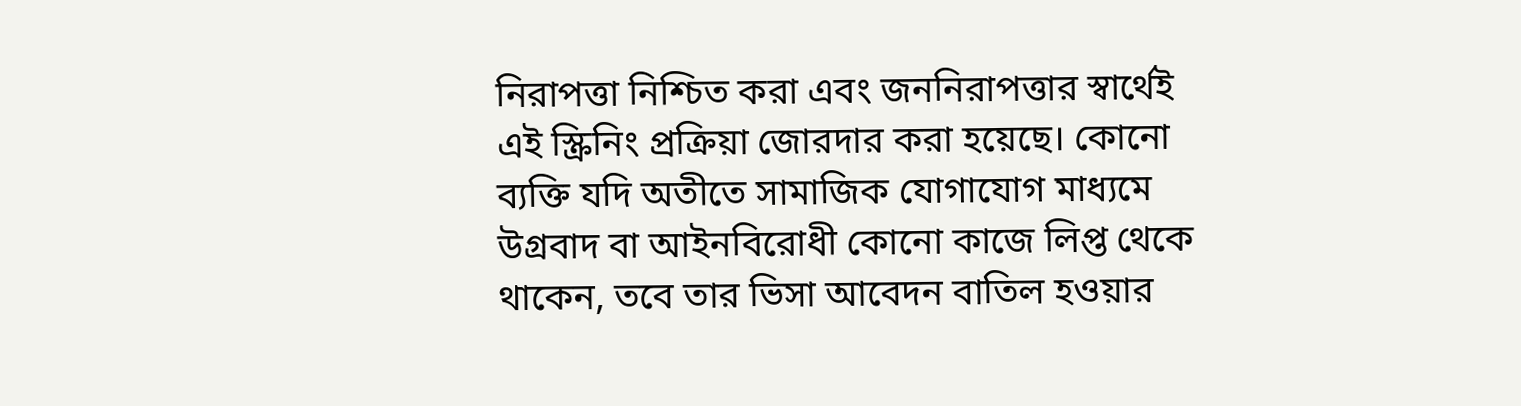নিরাপত্তা নিশ্চিত করা এবং জননিরাপত্তার স্বার্থেই এই স্ক্রিনিং প্রক্রিয়া জোরদার করা হয়েছে। কোনো ব্যক্তি যদি অতীতে সামাজিক যোগাযোগ মাধ্যমে উগ্রবাদ বা আইনবিরোধী কোনো কাজে লিপ্ত থেকে থাকেন, তবে তার ভিসা আবেদন বাতিল হওয়ার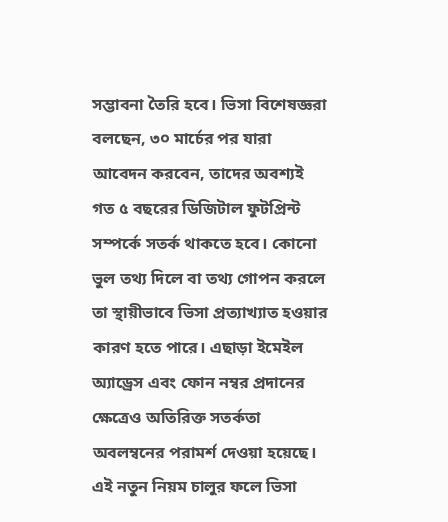সম্ভাবনা তৈরি হবে। ভিসা বিশেষজ্ঞরা বলছেন, ৩০ মার্চের পর যারা আবেদন করবেন, তাদের অবশ্যই গত ৫ বছরের ডিজিটাল ফুটপ্রিন্ট সম্পর্কে সতর্ক থাকতে হবে। কোনো ভুল তথ্য দিলে বা তথ্য গোপন করলে তা স্থায়ীভাবে ভিসা প্রত্যাখ্যাত হওয়ার কারণ হতে পারে। এছাড়া ইমেইল অ্যাড্রেস এবং ফোন নম্বর প্রদানের ক্ষেত্রেও অতিরিক্ত সতর্কতা অবলম্বনের পরামর্শ দেওয়া হয়েছে। এই নতুন নিয়ম চালুর ফলে ভিসা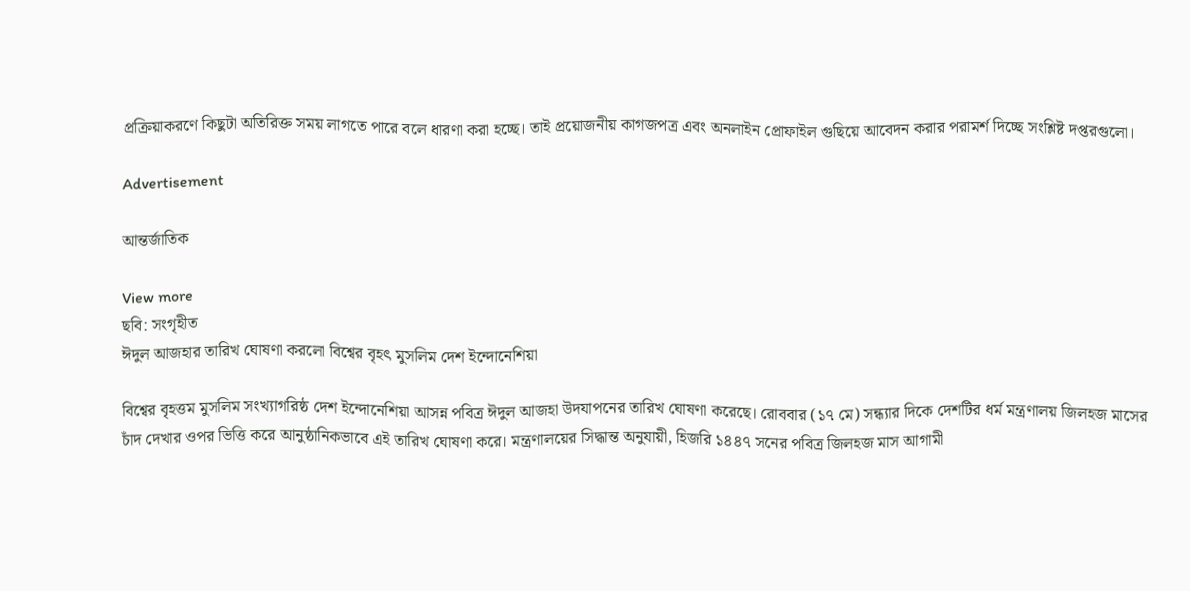প্রক্রিয়াকরণে কিছুটা অতিরিক্ত সময় লাগতে পারে বলে ধারণা করা হচ্ছে। তাই প্রয়োজনীয় কাগজপত্র এবং অনলাইন প্রোফাইল গুছিয়ে আবেদন করার পরামর্শ দিচ্ছে সংশ্লিষ্ট দপ্তরগুলো।

Advertisement

আন্তর্জাতিক

View more
ছবি: সংগৃহীত
ঈদুল আজহার তারিখ ঘোষণা করলো বিশ্বের বৃহৎ মুসলিম দেশ ইন্দোনেশিয়া

বিশ্বের বৃহত্তম মুসলিম সংখ্যাগরিষ্ঠ দেশ ইন্দোনেশিয়া আসন্ন পবিত্র ঈদুল আজহা উদযাপনের তারিখ ঘোষণা করেছে। রোববার (১৭ মে) সন্ধ্যার দিকে দেশটির ধর্ম মন্ত্রণালয় জিলহজ মাসের চাঁদ দেখার ওপর ভিত্তি করে আনুষ্ঠানিকভাবে এই তারিখ ঘোষণা করে। মন্ত্রণালয়ের সিদ্ধান্ত অনুযায়ী, হিজরি ১৪৪৭ সনের পবিত্র জিলহজ মাস আগামী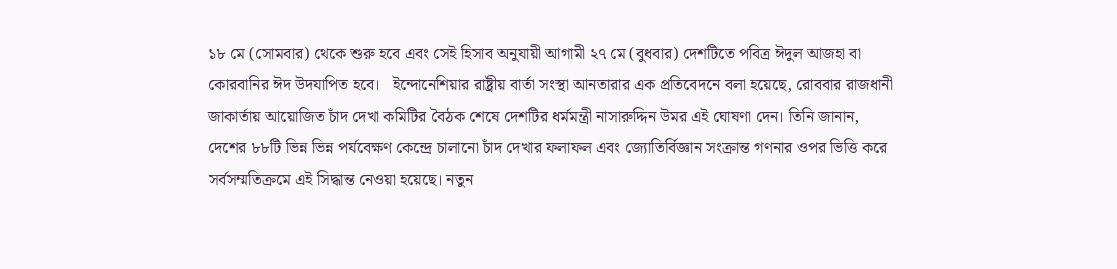১৮ মে (সোমবার) থেকে শুরু হবে এবং সেই হিসাব অনুযায়ী আগামী ২৭ মে (বুধবার) দেশটিতে পবিত্র ঈদুল আজহা বা কোরবানির ঈদ উদযাপিত হবে।   ইন্দোনেশিয়ার রাষ্ট্রীয় বার্তা সংস্থা আনতারার এক প্রতিবেদনে বলা হয়েছে, রোববার রাজধানী জাকার্তায় আয়োজিত চাঁদ দেখা কমিটির বৈঠক শেষে দেশটির ধর্মমন্ত্রী নাসারুদ্দিন উমর এই ঘোষণা দেন। তিনি জানান, দেশের ৮৮টি ভিন্ন ভিন্ন পর্যবেক্ষণ কেন্দ্রে চালানো চাঁদ দেখার ফলাফল এবং জ্যোতির্বিজ্ঞান সংক্রান্ত গণনার ওপর ভিত্তি করে সর্বসম্মতিক্রমে এই সিদ্ধান্ত নেওয়া হয়েছে। নতুন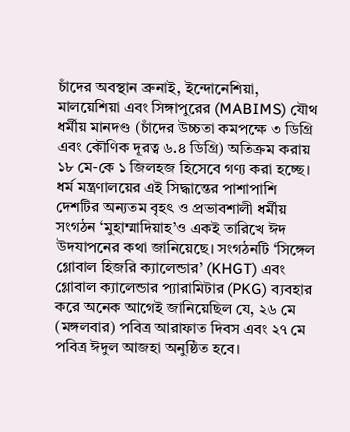চাঁদের অবস্থান ব্রুনাই, ইন্দোনেশিয়া, মালয়েশিয়া এবং সিঙ্গাপুরের (MABIMS) যৌথ ধর্মীয় মানদণ্ড (চাঁদের উচ্চতা কমপক্ষে ৩ ডিগ্রি এবং কৌণিক দূরত্ব ৬.৪ ডিগ্রি) অতিক্রম করায় ১৮ মে-কে ১ জিলহজ হিসেবে গণ্য করা হচ্ছে।   ধর্ম মন্ত্রণালয়ের এই সিদ্ধান্তের পাশাপাশি দেশটির অন্যতম বৃহৎ ও প্রভাবশালী ধর্মীয় সংগঠন ‘মুহাম্মাদিয়াহ’ও একই তারিখে ঈদ উদযাপনের কথা জানিয়েছে। সংগঠনটি ‘সিঙ্গেল গ্লোবাল হিজরি ক্যালেন্ডার’ (KHGT) এবং গ্লোবাল ক্যালেন্ডার প্যারামিটার (PKG) ব্যবহার করে অনেক আগেই জানিয়েছিল যে, ২৬ মে (মঙ্গলবার) পবিত্র আরাফাত দিবস এবং ২৭ মে পবিত্র ঈদুল আজহা অনুষ্ঠিত হবে।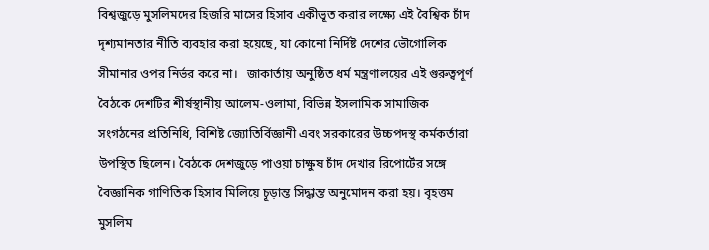বিশ্বজুড়ে মুসলিমদের হিজরি মাসের হিসাব একীভূত করার লক্ষ্যে এই বৈশ্বিক চাঁদ দৃশ্যমানতার নীতি ব্যবহার করা হয়েছে, যা কোনো নির্দিষ্ট দেশের ভৌগোলিক সীমানার ওপর নির্ভর করে না।   জাকার্তায় অনুষ্ঠিত ধর্ম মন্ত্রণালয়ের এই গুরুত্বপূর্ণ বৈঠকে দেশটির শীর্ষস্থানীয় আলেম-ওলামা, বিভিন্ন ইসলামিক সামাজিক সংগঠনের প্রতিনিধি, বিশিষ্ট জ্যোতির্বিজ্ঞানী এবং সরকারের উচ্চপদস্থ কর্মকর্তারা উপস্থিত ছিলেন। বৈঠকে দেশজুড়ে পাওয়া চাক্ষুষ চাঁদ দেখার রিপোর্টের সঙ্গে বৈজ্ঞানিক গাণিতিক হিসাব মিলিয়ে চূড়ান্ত সিদ্ধান্ত অনুমোদন করা হয়। বৃহত্তম মুসলিম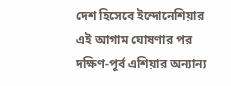দেশ হিসেবে ইন্দোনেশিয়ার এই আগাম ঘোষণার পর দক্ষিণ-পূর্ব এশিয়ার অন্যান্য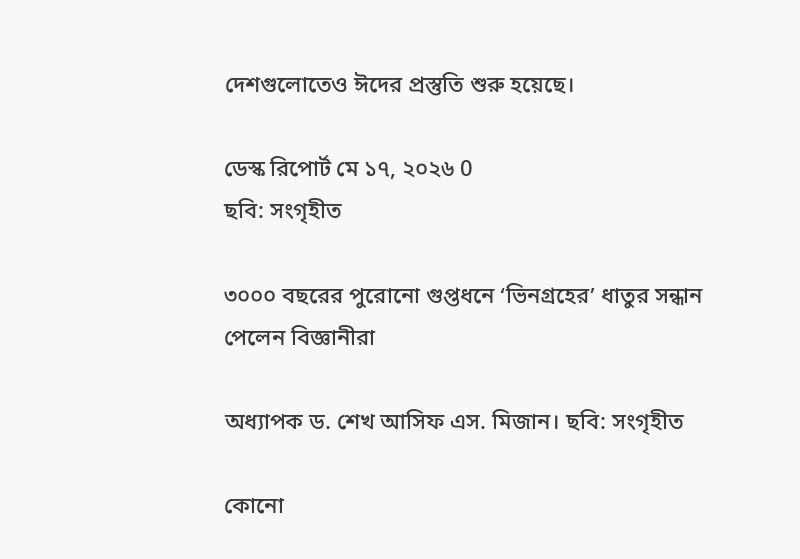দেশগুলোতেও ঈদের প্রস্তুতি শুরু হয়েছে।

ডেস্ক রিপোর্ট মে ১৭, ২০২৬ 0
ছবি: সংগৃহীত

৩০০০ বছরের পুরোনো গুপ্তধনে ‘ভিনগ্রহের’ ধাতুর সন্ধান পেলেন বিজ্ঞানীরা

অধ্যাপক ড. শেখ আসিফ এস. মিজান। ছবি: সংগৃহীত

কোনো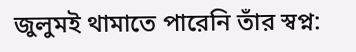জুলুমই থামাতে পারেনি তাঁর স্বপ্ন: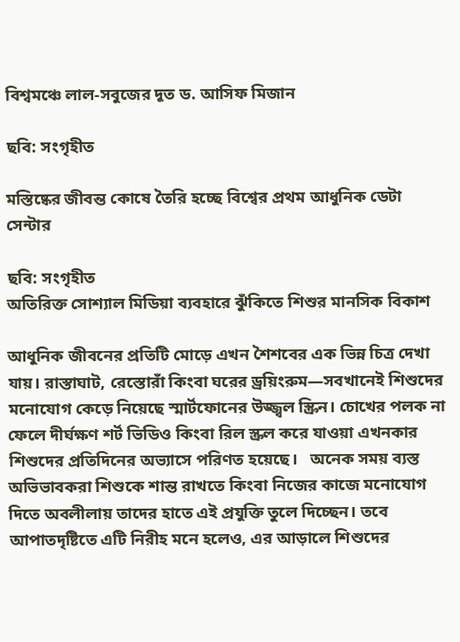বিশ্বমঞ্চে লাল-সবুজের দূত ড. আসিফ মিজান

ছবি: সংগৃহীত

মস্তিষ্কের জীবন্ত কোষে তৈরি হচ্ছে বিশ্বের প্রথম আধুনিক ডেটা সেন্টার

ছবি: সংগৃহীত
অতিরিক্ত সোশ্যাল মিডিয়া ব্যবহারে ঝুঁকিতে শিশুর মানসিক বিকাশ

আধুনিক জীবনের প্রতিটি মোড়ে এখন শৈশবের এক ভিন্ন চিত্র দেখা যায়। রাস্তাঘাট, রেস্তোরাঁ কিংবা ঘরের ড্রয়িংরুম—সবখানেই শিশুদের মনোযোগ কেড়ে নিয়েছে স্মার্টফোনের উজ্জ্বল স্ক্রিন। চোখের পলক না ফেলে দীর্ঘক্ষণ শর্ট ভিডিও কিংবা রিল স্ক্রল করে যাওয়া এখনকার শিশুদের প্রতিদিনের অভ্যাসে পরিণত হয়েছে।   অনেক সময় ব্যস্ত অভিভাবকরা শিশুকে শান্ত রাখতে কিংবা নিজের কাজে মনোযোগ দিতে অবলীলায় তাদের হাতে এই প্রযুক্তি তুলে দিচ্ছেন। তবে আপাতদৃষ্টিতে এটি নিরীহ মনে হলেও, এর আড়ালে শিশুদের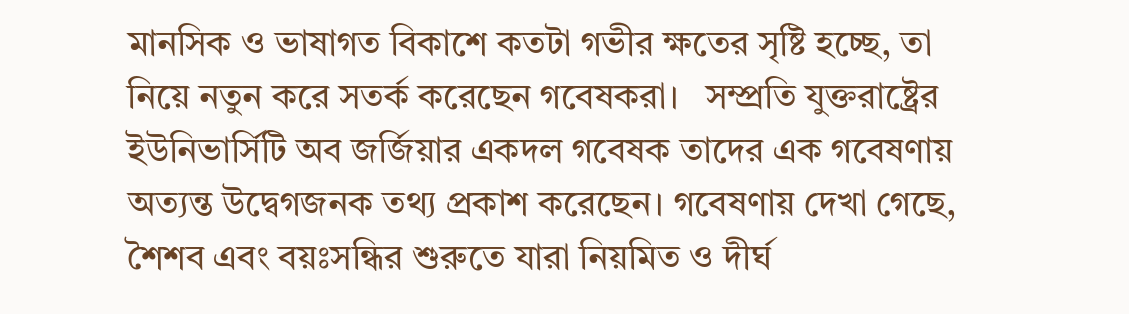মানসিক ও ভাষাগত বিকাশে কতটা গভীর ক্ষতের সৃষ্টি হচ্ছে, তা নিয়ে নতুন করে সতর্ক করেছেন গবেষকরা।   সম্প্রতি যুক্তরাষ্ট্রের ইউনিভার্সিটি অব জর্জিয়ার একদল গবেষক তাদের এক গবেষণায় অত্যন্ত উদ্বেগজনক তথ্য প্রকাশ করেছেন। গবেষণায় দেখা গেছে, শৈশব এবং বয়ঃসন্ধির শুরুতে যারা নিয়মিত ও দীর্ঘ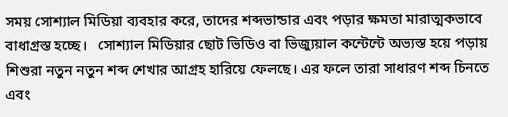সময় সোশ্যাল মিডিয়া ব্যবহার করে, তাদের শব্দভান্ডার এবং পড়ার ক্ষমতা মারাত্মকভাবে বাধাগ্রস্ত হচ্ছে।   সোশ্যাল মিডিয়ার ছোট ভিডিও বা ভিজ্যুয়াল কন্টেন্টে অভ্যস্ত হয়ে পড়ায় শিশুরা নতুন নতুন শব্দ শেখার আগ্রহ হারিয়ে ফেলছে। এর ফলে তারা সাধারণ শব্দ চিনতে এবং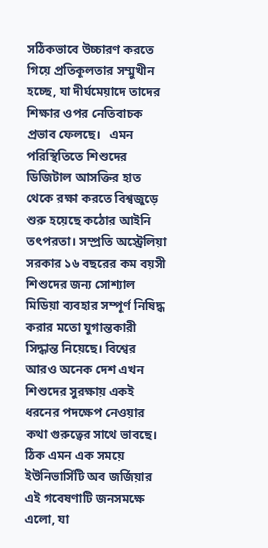সঠিকভাবে উচ্চারণ করতে গিয়ে প্রতিকূলতার সম্মুখীন হচ্ছে, যা দীর্ঘমেয়াদে তাদের শিক্ষার ওপর নেতিবাচক প্রভাব ফেলছে।   এমন পরিস্থিতিতে শিশুদের ডিজিটাল আসক্তির হাত থেকে রক্ষা করতে বিশ্বজুড়ে শুরু হয়েছে কঠোর আইনি তৎপরতা। সম্প্রতি অস্ট্রেলিয়া সরকার ১৬ বছরের কম বয়সী শিশুদের জন্য সোশ্যাল মিডিয়া ব্যবহার সম্পূর্ণ নিষিদ্ধ করার মতো যুগান্তকারী সিদ্ধান্ত নিয়েছে। বিশ্বের আরও অনেক দেশ এখন শিশুদের সুরক্ষায় একই ধরনের পদক্ষেপ নেওয়ার কথা গুরুত্বের সাথে ভাবছে।   ঠিক এমন এক সময়ে ইউনিভার্সিটি অব জর্জিয়ার এই গবেষণাটি জনসমক্ষে এলো, যা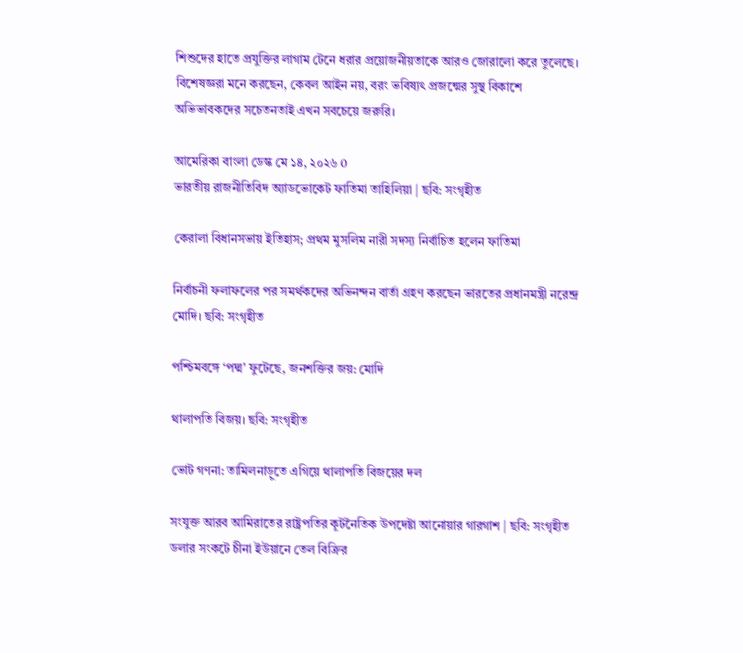শিশুদের হাতে প্রযুক্তির লাগাম টেনে ধরার প্রয়োজনীয়তাকে আরও জোরালো করে তুলেছে। বিশেষজ্ঞরা মনে করছেন, কেবল আইন নয়, বরং ভবিষ্যৎ প্রজন্মের সুস্থ বিকাশে অভিভাবকদের সচেতনতাই এখন সবচেয়ে জরুরি।

আমেরিকা বাংলা ডেস্ক মে ১৪, ২০২৬ 0
ভারতীয় রাজনীতিবিদ অ্যাডভোকেট ফাতিমা তাহিলিয়া | ছবি: সংগৃহীত

কেরালা বিধানসভায় ইতিহাস; প্রথম মুসলিম নারী সদস্য নির্বাচিত হলেন ফাতিমা

নির্বাচনী ফলাফলের পর সমর্থকদের অভিনন্দন বার্তা গ্রহণ করছেন ভারতের প্রধানমন্ত্রী নরেন্দ্র মোদি। ছবি: সংগৃহীত

পশ্চিমবঙ্গে ‘পদ্ম’ ফুটেছে, জনশক্তির জয়: মোদি

থালাপতি বিজয়। ছবি: সংগৃহীত

ভোট গণনা: তামিলনাড়ুতে এগিয়ে থালাপতি বিজয়ের দল

সংযুক্ত আরব আমিরাতের রাষ্ট্রপতির কূটনৈতিক উপদেষ্টা আনোয়ার গারগাশ | ছবি: সংগৃহীত
ডলার সংকটে চীনা ইউয়ানে তেল বিক্রির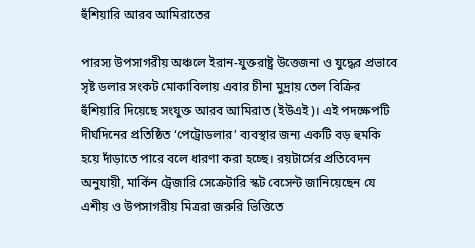হুঁশিয়ারি আরব আমিরাতের

পারস্য উপসাগরীয় অঞ্চলে ইরান-যুক্তরাষ্ট্র উত্তেজনা ও যুদ্ধের প্রভাবে সৃষ্ট ডলার সংকট মোকাবিলায় এবার চীনা মুদ্রায় তেল বিক্রির হুঁশিয়ারি দিয়েছে সংযুক্ত আরব আমিরাত (ইউএই)। এই পদক্ষেপটি দীর্ঘদিনের প্রতিষ্ঠিত ‘পেট্রোডলার’ ব্যবস্থার জন্য একটি বড় হুমকি হয়ে দাঁড়াতে পারে বলে ধারণা করা হচ্ছে। রয়টার্সের প্রতিবেদন অনুযায়ী, মার্কিন ট্রেজারি সেক্রেটারি স্কট বেসেন্ট জানিয়েছেন যে এশীয় ও উপসাগরীয় মিত্ররা জরুরি ভিত্তিতে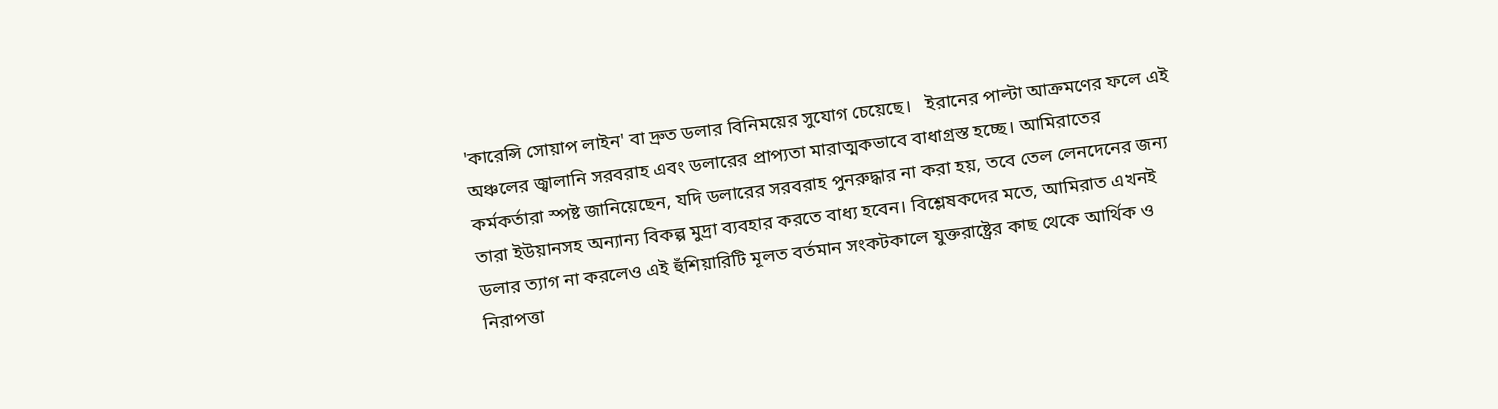'কারেন্সি সোয়াপ লাইন' বা দ্রুত ডলার বিনিময়ের সুযোগ চেয়েছে।   ইরানের পাল্টা আক্রমণের ফলে এই অঞ্চলের জ্বালানি সরবরাহ এবং ডলারের প্রাপ্যতা মারাত্মকভাবে বাধাগ্রস্ত হচ্ছে। আমিরাতের কর্মকর্তারা স্পষ্ট জানিয়েছেন, যদি ডলারের সরবরাহ পুনরুদ্ধার না করা হয়, তবে তেল লেনদেনের জন্য তারা ইউয়ানসহ অন্যান্য বিকল্প মুদ্রা ব্যবহার করতে বাধ্য হবেন। বিশ্লেষকদের মতে, আমিরাত এখনই ডলার ত্যাগ না করলেও এই হুঁশিয়ারিটি মূলত বর্তমান সংকটকালে যুক্তরাষ্ট্রের কাছ থেকে আর্থিক ও নিরাপত্তা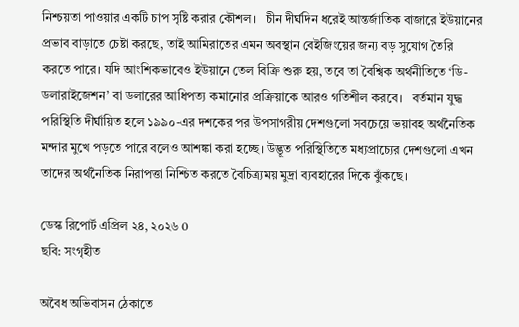নিশ্চয়তা পাওয়ার একটি চাপ সৃষ্টি করার কৌশল।   চীন দীর্ঘদিন ধরেই আন্তর্জাতিক বাজারে ইউয়ানের প্রভাব বাড়াতে চেষ্টা করছে, তাই আমিরাতের এমন অবস্থান বেইজিংয়ের জন্য বড় সুযোগ তৈরি করতে পারে। যদি আংশিকভাবেও ইউয়ানে তেল বিক্রি শুরু হয়, তবে তা বৈশ্বিক অর্থনীতিতে ‘ডি-ডলারাইজেশন’ বা ডলারের আধিপত্য কমানোর প্রক্রিয়াকে আরও গতিশীল করবে।   বর্তমান যুদ্ধ পরিস্থিতি দীর্ঘায়িত হলে ১৯৯০-এর দশকের পর উপসাগরীয় দেশগুলো সবচেয়ে ভয়াবহ অর্থনৈতিক মন্দার মুখে পড়তে পারে বলেও আশঙ্কা করা হচ্ছে। উদ্ভূত পরিস্থিতিতে মধ্যপ্রাচ্যের দেশগুলো এখন তাদের অর্থনৈতিক নিরাপত্তা নিশ্চিত করতে বৈচিত্র্যময় মুদ্রা ব্যবহারের দিকে ঝুঁকছে।

ডেস্ক রিপোর্ট এপ্রিল ২৪, ২০২৬ 0
ছবি: সংগৃহীত

অবৈধ অভিবাসন ঠেকাতে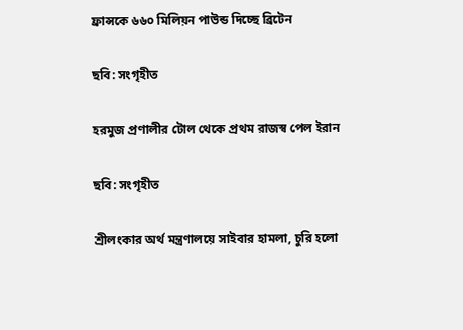ফ্রান্সকে ৬৬০ মিলিয়ন পাউন্ড দিচ্ছে ব্রিটেন

ছবি: সংগৃহীত

হরমুজ প্রণালীর টোল থেকে প্রথম রাজস্ব পেল ইরান

ছবি: সংগৃহীত

শ্রীলংকার অর্থ মন্ত্রণালয়ে সাইবার হামলা, চুরি হলো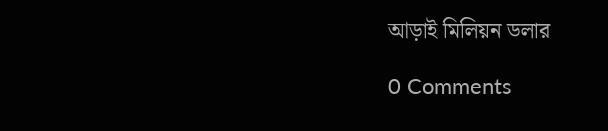আড়াই মিলিয়ন ডলার

0 Comments